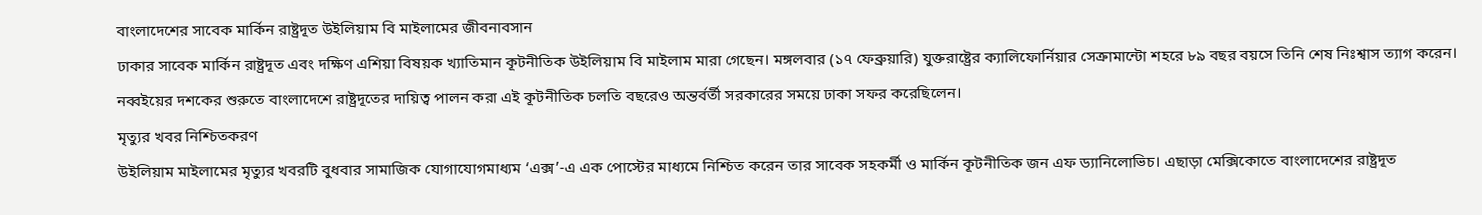বাংলাদেশের সাবেক মার্কিন রাষ্ট্রদূত উইলিয়াম বি মাইলামের জীবনাবসান
ঢাকার সাবেক মার্কিন রাষ্ট্রদূত এবং দক্ষিণ এশিয়া বিষয়ক খ্যাতিমান কূটনীতিক উইলিয়াম বি মাইলাম মারা গেছেন। মঙ্গলবার (১৭ ফেব্রুয়ারি) যুক্তরাষ্ট্রের ক্যালিফোর্নিয়ার সেক্রামান্টো শহরে ৮৯ বছর বয়সে তিনি শেষ নিঃশ্বাস ত্যাগ করেন। নব্বইয়ের দশকের শুরুতে বাংলাদেশে রাষ্ট্রদূতের দায়িত্ব পালন করা এই কূটনীতিক চলতি বছরেও অন্তর্বর্তী সরকারের সময়ে ঢাকা সফর করেছিলেন।
মৃত্যুর খবর নিশ্চিতকরণ
উইলিয়াম মাইলামের মৃত্যুর খবরটি বুধবার সামাজিক যোগাযোগমাধ্যম ‘এক্স’-এ এক পোস্টের মাধ্যমে নিশ্চিত করেন তার সাবেক সহকর্মী ও মার্কিন কূটনীতিক জন এফ ড্যানিলোভিচ। এছাড়া মেক্সিকোতে বাংলাদেশের রাষ্ট্রদূত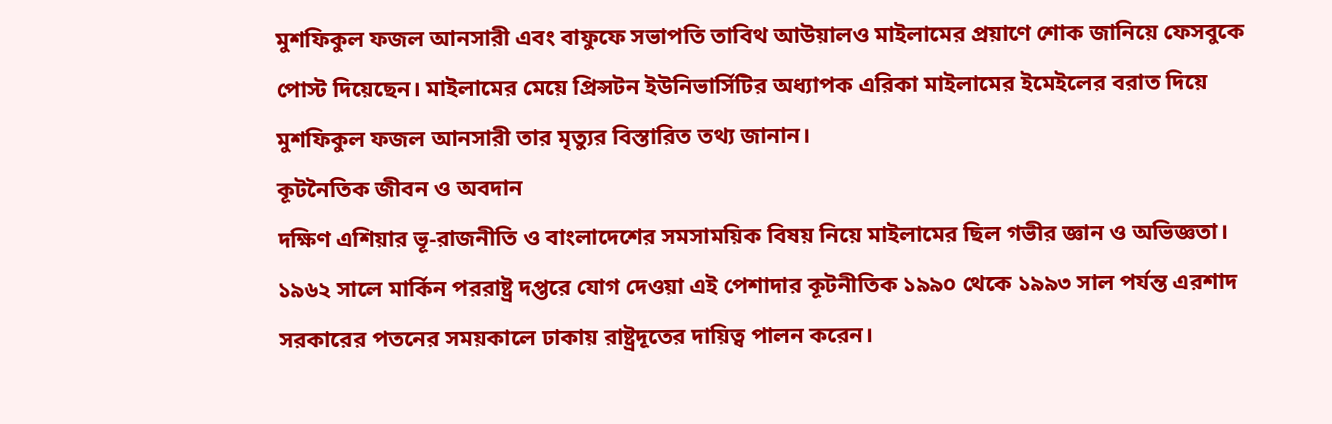মুশফিকুল ফজল আনসারী এবং বাফুফে সভাপতি তাবিথ আউয়ালও মাইলামের প্রয়াণে শোক জানিয়ে ফেসবুকে পোস্ট দিয়েছেন। মাইলামের মেয়ে প্রিন্সটন ইউনিভার্সিটির অধ্যাপক এরিকা মাইলামের ইমেইলের বরাত দিয়ে মুশফিকুল ফজল আনসারী তার মৃত্যুর বিস্তারিত তথ্য জানান।
কূটনৈতিক জীবন ও অবদান
দক্ষিণ এশিয়ার ভূ-রাজনীতি ও বাংলাদেশের সমসাময়িক বিষয় নিয়ে মাইলামের ছিল গভীর জ্ঞান ও অভিজ্ঞতা। ১৯৬২ সালে মার্কিন পররাষ্ট্র দপ্তরে যোগ দেওয়া এই পেশাদার কূটনীতিক ১৯৯০ থেকে ১৯৯৩ সাল পর্যন্ত এরশাদ সরকারের পতনের সময়কালে ঢাকায় রাষ্ট্রদূতের দায়িত্ব পালন করেন।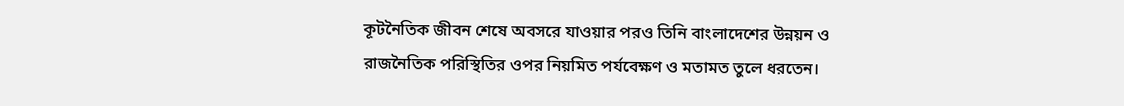কূটনৈতিক জীবন শেষে অবসরে যাওয়ার পরও তিনি বাংলাদেশের উন্নয়ন ও রাজনৈতিক পরিস্থিতির ওপর নিয়মিত পর্যবেক্ষণ ও মতামত তুলে ধরতেন।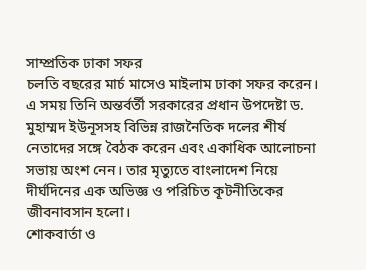সাম্প্রতিক ঢাকা সফর
চলতি বছরের মার্চ মাসেও মাইলাম ঢাকা সফর করেন। এ সময় তিনি অন্তর্বর্তী সরকারের প্রধান উপদেষ্টা ড. মুহাম্মদ ইউনূসসহ বিভিন্ন রাজনৈতিক দলের শীর্ষ নেতাদের সঙ্গে বৈঠক করেন এবং একাধিক আলোচনা সভায় অংশ নেন। তার মৃত্যুতে বাংলাদেশ নিয়ে দীর্ঘদিনের এক অভিজ্ঞ ও পরিচিত কূটনীতিকের জীবনাবসান হলো।
শোকবার্তা ও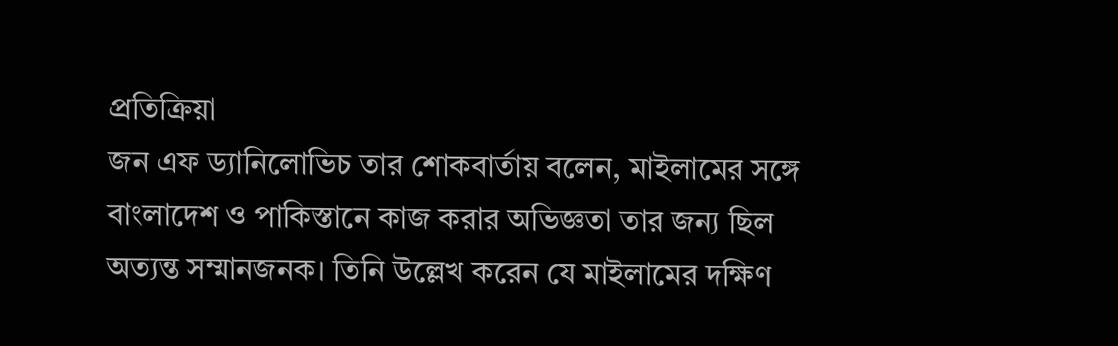প্রতিক্রিয়া
জন এফ ড্যানিলোভিচ তার শোকবার্তায় বলেন, মাইলামের সঙ্গে বাংলাদেশ ও পাকিস্তানে কাজ করার অভিজ্ঞতা তার জন্য ছিল অত্যন্ত সম্মানজনক। তিনি উল্লেখ করেন যে মাইলামের দক্ষিণ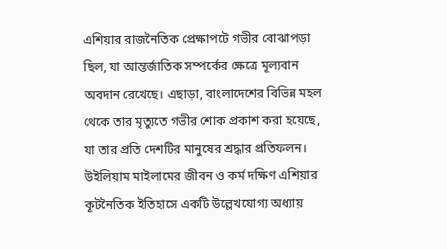এশিয়ার রাজনৈতিক প্রেক্ষাপটে গভীর বোঝাপড়া ছিল, যা আন্তর্জাতিক সম্পর্কের ক্ষেত্রে মূল্যবান অবদান রেখেছে। এছাড়া, বাংলাদেশের বিভিন্ন মহল থেকে তার মৃত্যুতে গভীর শোক প্রকাশ করা হয়েছে, যা তার প্রতি দেশটির মানুষের শ্রদ্ধার প্রতিফলন।
উইলিয়াম মাইলামের জীবন ও কর্ম দক্ষিণ এশিয়ার কূটনৈতিক ইতিহাসে একটি উল্লেখযোগ্য অধ্যায়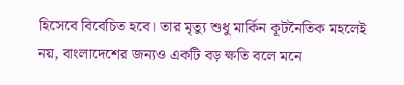হিসেবে বিবেচিত হবে। তার মৃত্যু শুধু মার্কিন কূটনৈতিক মহলেই নয়, বাংলাদেশের জন্যও একটি বড় ক্ষতি বলে মনে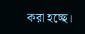করা হচ্ছে।